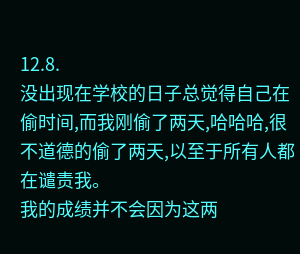12.8.
没出现在学校的日子总觉得自己在偷时间,而我刚偷了两天,哈哈哈,很不道德的偷了两天,以至于所有人都在谴责我。
我的成绩并不会因为这两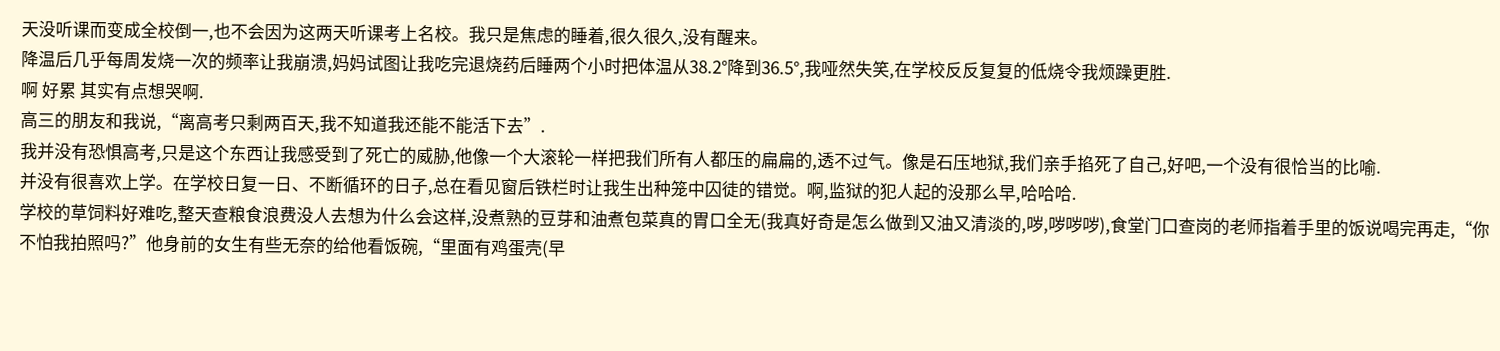天没听课而变成全校倒一,也不会因为这两天听课考上名校。我只是焦虑的睡着,很久很久,没有醒来。
降温后几乎每周发烧一次的频率让我崩溃,妈妈试图让我吃完退烧药后睡两个小时把体温从38.2°降到36.5°,我哑然失笑,在学校反反复复的低烧令我烦躁更胜.
啊 好累 其实有点想哭啊.
高三的朋友和我说,“离高考只剩两百天,我不知道我还能不能活下去”.
我并没有恐惧高考,只是这个东西让我感受到了死亡的威胁,他像一个大滚轮一样把我们所有人都压的扁扁的,透不过气。像是石压地狱,我们亲手掐死了自己,好吧,一个没有很恰当的比喻.
并没有很喜欢上学。在学校日复一日、不断循环的日子,总在看见窗后铁栏时让我生出种笼中囚徒的错觉。啊,监狱的犯人起的没那么早,哈哈哈.
学校的草饲料好难吃,整天查粮食浪费没人去想为什么会这样,没煮熟的豆芽和油煮包菜真的胃口全无(我真好奇是怎么做到又油又清淡的,哕,哕哕哕),食堂门口查岗的老师指着手里的饭说喝完再走,“你不怕我拍照吗?”他身前的女生有些无奈的给他看饭碗,“里面有鸡蛋壳(早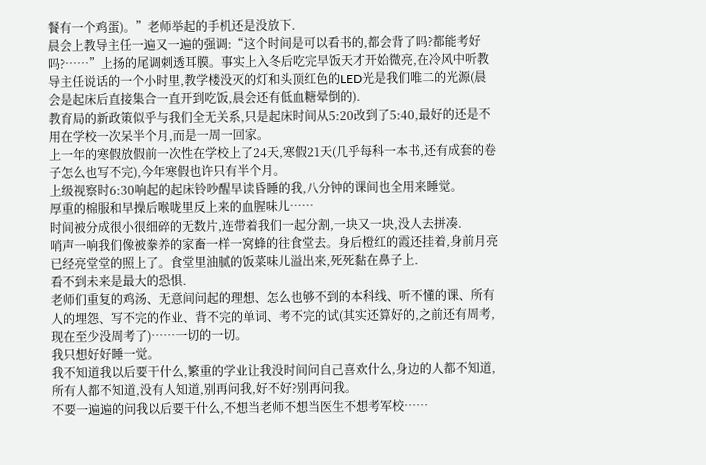餐有一个鸡蛋)。”老师举起的手机还是没放下.
晨会上教导主任一遍又一遍的强调:“这个时间是可以看书的,都会背了吗?都能考好吗?……”上扬的尾调刺透耳膜。事实上入冬后吃完早饭天才开始微亮,在冷风中听教导主任说话的一个小时里,教学楼没灭的灯和头顶红色的LED光是我们唯二的光源(晨会是起床后直接集合一直开到吃饭,晨会还有低血糖晕倒的).
教育局的新政策似乎与我们全无关系,只是起床时间从5:20改到了5:40,最好的还是不用在学校一次呆半个月,而是一周一回家。
上一年的寒假放假前一次性在学校上了24天,寒假21天(几乎每科一本书,还有成套的卷子怎么也写不完),今年寒假也许只有半个月。
上级视察时6:30响起的起床铃吵醒早读昏睡的我,八分钟的课间也全用来睡觉。
厚重的棉服和早操后喉咙里反上来的血腥味儿……
时间被分成很小很细碎的无数片,连带着我们一起分割,一块又一块,没人去拼凑.
哨声一响我们像被豢养的家畜一样一窝蜂的往食堂去。身后橙红的霞还挂着,身前月亮已经亮堂堂的照上了。食堂里油腻的饭菜味儿溢出来,死死黏在鼻子上.
看不到未来是最大的恐惧.
老师们重复的鸡汤、无意间问起的理想、怎么也够不到的本科线、听不懂的课、所有人的埋怨、写不完的作业、背不完的单词、考不完的试(其实还算好的,之前还有周考,现在至少没周考了)……一切的一切。
我只想好好睡一觉。
我不知道我以后要干什么,繁重的学业让我没时间问自己喜欢什么,身边的人都不知道,所有人都不知道,没有人知道,别再问我,好不好?别再问我。
不要一遍遍的问我以后要干什么,不想当老师不想当医生不想考军校……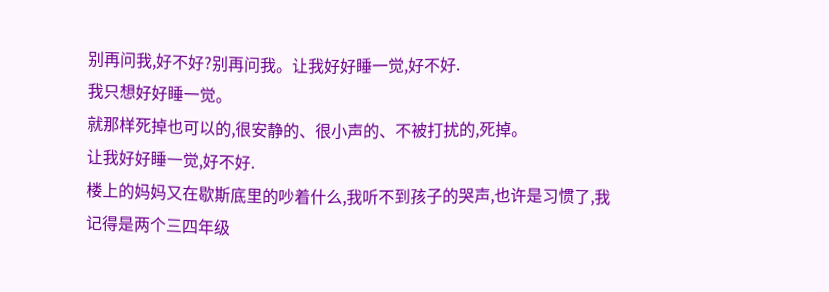别再问我,好不好?别再问我。让我好好睡一觉,好不好.
我只想好好睡一觉。
就那样死掉也可以的,很安静的、很小声的、不被打扰的,死掉。
让我好好睡一觉,好不好.
楼上的妈妈又在歇斯底里的吵着什么,我听不到孩子的哭声,也许是习惯了,我记得是两个三四年级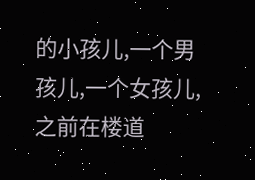的小孩儿,一个男孩儿,一个女孩儿,之前在楼道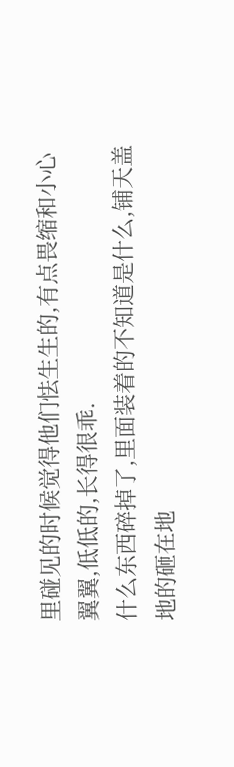里碰见的时候觉得他们怯生生的,有点畏缩和小心翼翼,低低的,长得很乖.
什么东西碎掉了,里面装着的不知道是什么,铺天盖地的砸在地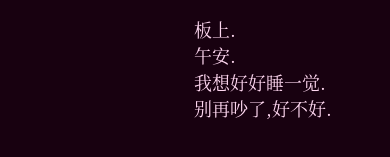板上.
午安.
我想好好睡一觉.
别再吵了,好不好.